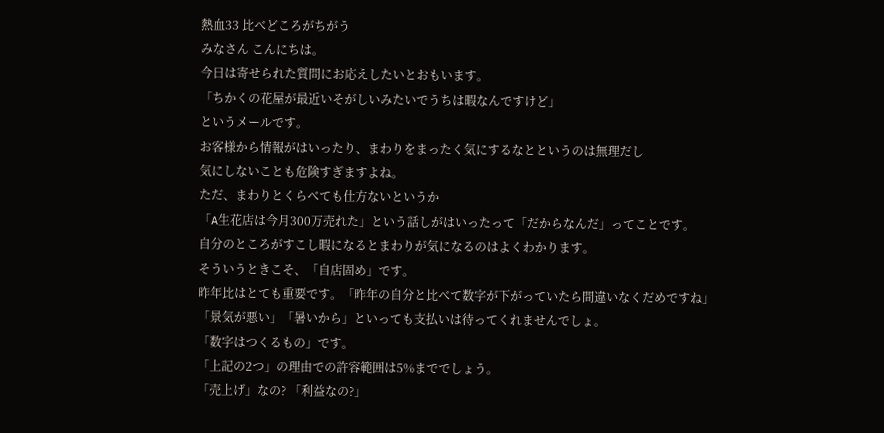熱血33 比べどころがちがう
みなさん こんにちは。
今日は寄せられた質問にお応えしたいとおもいます。
「ちかくの花屋が最近いそがしいみたいでうちは暇なんですけど」
というメールです。
お客様から情報がはいったり、まわりをまったく気にするなとというのは無理だし
気にしないことも危険すぎますよね。
ただ、まわりとくらべても仕方ないというか
「A生花店は今月300万売れた」という話しがはいったって「だからなんだ」ってことです。
自分のところがすこし暇になるとまわりが気になるのはよくわかります。
そういうときこそ、「自店固め」です。
昨年比はとても重要です。「昨年の自分と比べて数字が下がっていたら間違いなくだめですね」
「景気が悪い」「暑いから」といっても支払いは待ってくれませんでしょ。
「数字はつくるもの」です。
「上記の2つ」の理由での許容範囲は5%まででしょう。
「売上げ」なの? 「利益なの?」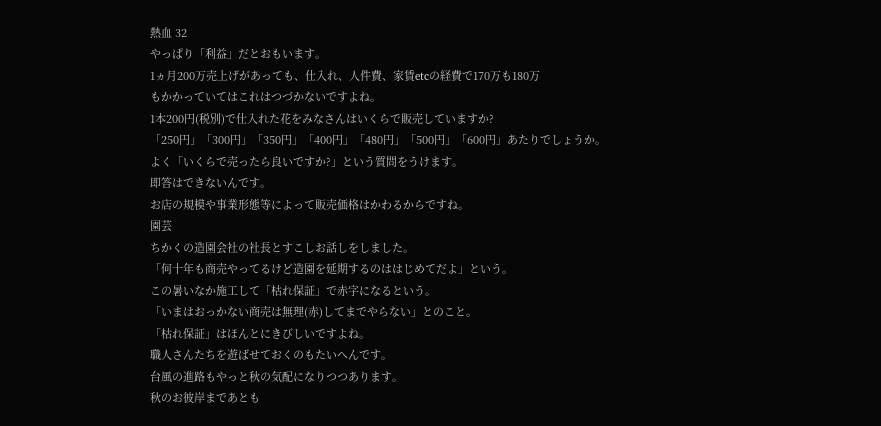熱血 32
やっぱり「利益」だとおもいます。
1ヵ月200万売上げがあっても、仕入れ、人件費、家賃etcの経費で170万も180万
もかかっていてはこれはつづかないですよね。
1本200円(税別)で仕入れた花をみなさんはいくらで販売していますか?
「250円」「300円」「350円」「400円」「480円」「500円」「600円」あたりでしょうか。
よく「いくらで売ったら良いですか?」という質問をうけます。
即答はできないんです。
お店の規模や事業形態等によって販売価格はかわるからですね。
園芸
ちかくの造園会社の社長とすこしお話しをしました。
「何十年も商売やってるけど造園を延期するのははじめてだよ」という。
この暑いなか施工して「枯れ保証」で赤字になるという。
「いまはおっかない商売は無理(赤)してまでやらない」とのこと。
「枯れ保証」はほんとにきびしいですよね。
職人さんたちを遊ばせておくのもたいへんです。
台風の進路もやっと秋の気配になりつつあります。
秋のお彼岸まであとも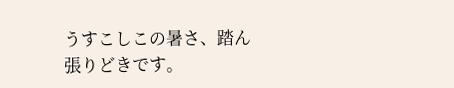うすこしこの暑さ、踏ん張りどきです。